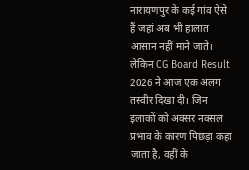नारायणपुर के कई गांव ऐसे हैं जहां अब भी हालात आसान नहीं माने जाते। लेकिन CG Board Result 2026 ने आज एक अलग तस्वीर दिखा दी। जिन इलाकों को अक्सर नक्सल प्रभाव के कारण पिछड़ा कहा जाता है, वहीं के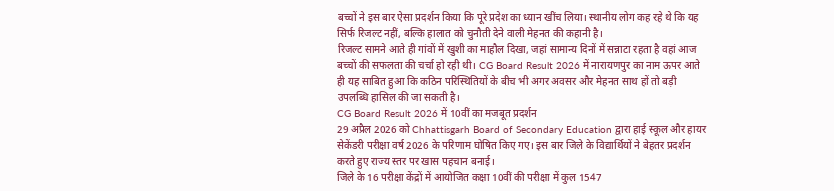बच्चों ने इस बार ऐसा प्रदर्शन किया कि पूरे प्रदेश का ध्यान खींच लिया। स्थानीय लोग कह रहे थे कि यह सिर्फ रिजल्ट नहीं, बल्कि हालात को चुनौती देने वाली मेहनत की कहानी है।
रिजल्ट सामने आते ही गांवों में खुशी का माहौल दिखा, जहां सामान्य दिनों में सन्नाटा रहता है वहां आज बच्चों की सफलता की चर्चा हो रही थी। CG Board Result 2026 में नारायणपुर का नाम ऊपर आते ही यह साबित हुआ कि कठिन परिस्थितियों के बीच भी अगर अवसर और मेहनत साथ हों तो बड़ी उपलब्धि हासिल की जा सकती है।
CG Board Result 2026 में 10वीं का मजबूत प्रदर्शन
29 अप्रैल 2026 को Chhattisgarh Board of Secondary Education द्वारा हाई स्कूल और हायर सेकेंडरी परीक्षा वर्ष 2026 के परिणाम घोषित किए गए। इस बार जिले के विद्यार्थियों ने बेहतर प्रदर्शन करते हुए राज्य स्तर पर खास पहचान बनाई।
जिले के 16 परीक्षा केंद्रों में आयोजित कक्षा 10वीं की परीक्षा में कुल 1547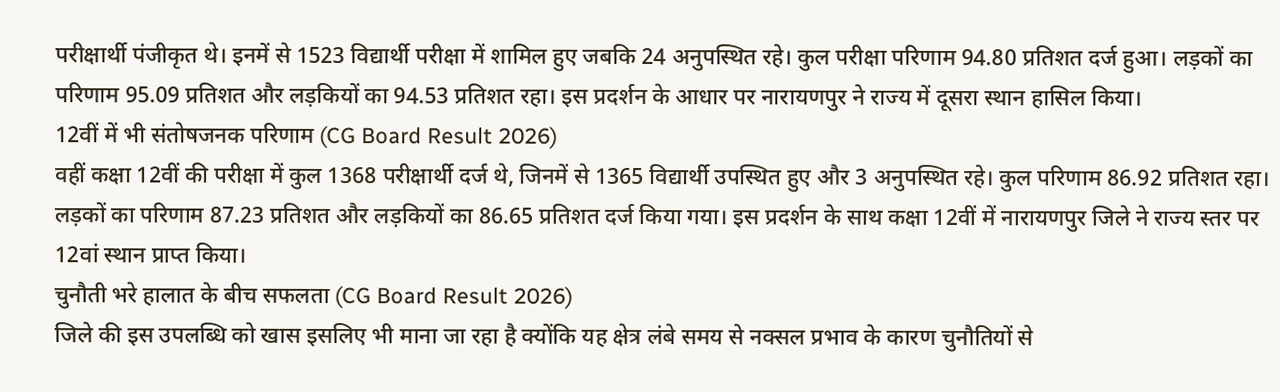परीक्षार्थी पंजीकृत थे। इनमें से 1523 विद्यार्थी परीक्षा में शामिल हुए जबकि 24 अनुपस्थित रहे। कुल परीक्षा परिणाम 94.80 प्रतिशत दर्ज हुआ। लड़कों का परिणाम 95.09 प्रतिशत और लड़कियों का 94.53 प्रतिशत रहा। इस प्रदर्शन के आधार पर नारायणपुर ने राज्य में दूसरा स्थान हासिल किया।
12वीं में भी संतोषजनक परिणाम (CG Board Result 2026)
वहीं कक्षा 12वीं की परीक्षा में कुल 1368 परीक्षार्थी दर्ज थे, जिनमें से 1365 विद्यार्थी उपस्थित हुए और 3 अनुपस्थित रहे। कुल परिणाम 86.92 प्रतिशत रहा।
लड़कों का परिणाम 87.23 प्रतिशत और लड़कियों का 86.65 प्रतिशत दर्ज किया गया। इस प्रदर्शन के साथ कक्षा 12वीं में नारायणपुर जिले ने राज्य स्तर पर 12वां स्थान प्राप्त किया।
चुनौती भरे हालात के बीच सफलता (CG Board Result 2026)
जिले की इस उपलब्धि को खास इसलिए भी माना जा रहा है क्योंकि यह क्षेत्र लंबे समय से नक्सल प्रभाव के कारण चुनौतियों से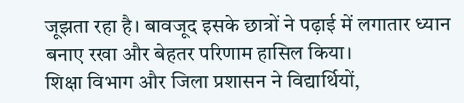जूझता रहा है। बावजूद इसके छात्रों ने पढ़ाई में लगातार ध्यान बनाए रखा और बेहतर परिणाम हासिल किया।
शिक्षा विभाग और जिला प्रशासन ने विद्यार्थियों,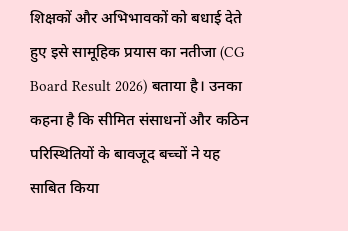शिक्षकों और अभिभावकों को बधाई देते हुए इसे सामूहिक प्रयास का नतीजा (CG Board Result 2026) बताया है। उनका कहना है कि सीमित संसाधनों और कठिन परिस्थितियों के बावजूद बच्चों ने यह साबित किया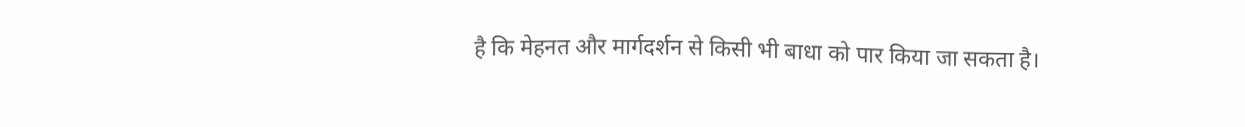है कि मेहनत और मार्गदर्शन से किसी भी बाधा को पार किया जा सकता है।